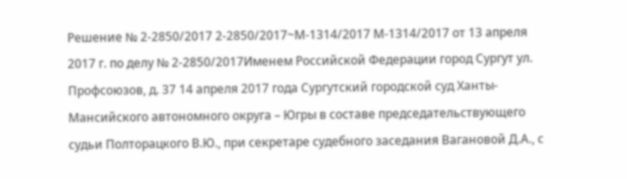Решение № 2-2850/2017 2-2850/2017~М-1314/2017 М-1314/2017 от 13 апреля 2017 г. по делу № 2-2850/2017Именем Российской Федерации город Сургут ул. Профсоюзов, д. 37 14 апреля 2017 года Сургутский городской суд Ханты-Мансийского автономного округа – Югры в составе председательствующего судьи Полторацкого В.Ю., при секретаре судебного заседания Вагановой Д.А., с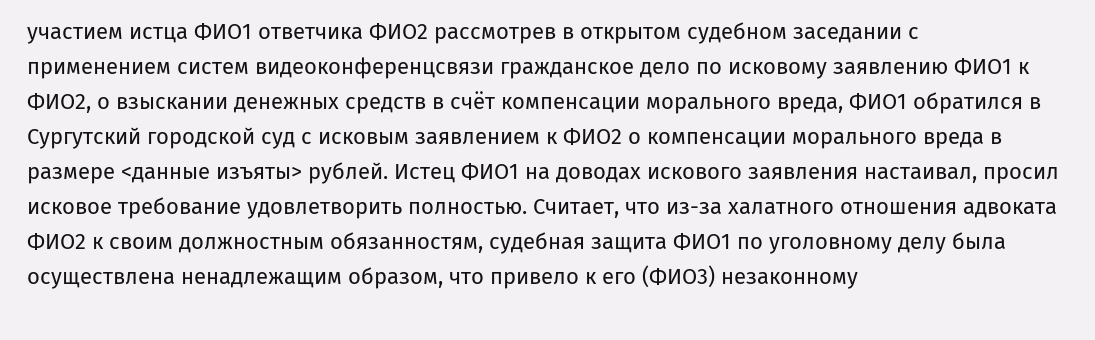участием истца ФИО1 ответчика ФИО2 рассмотрев в открытом судебном заседании с применением систем видеоконференцсвязи гражданское дело по исковому заявлению ФИО1 к ФИО2, о взыскании денежных средств в счёт компенсации морального вреда, ФИО1 обратился в Сургутский городской суд с исковым заявлением к ФИО2 о компенсации морального вреда в размере <данные изъяты> рублей. Истец ФИО1 на доводах искового заявления настаивал, просил исковое требование удовлетворить полностью. Считает, что из-за халатного отношения адвоката ФИО2 к своим должностным обязанностям, судебная защита ФИО1 по уголовному делу была осуществлена ненадлежащим образом, что привело к его (ФИО3) незаконному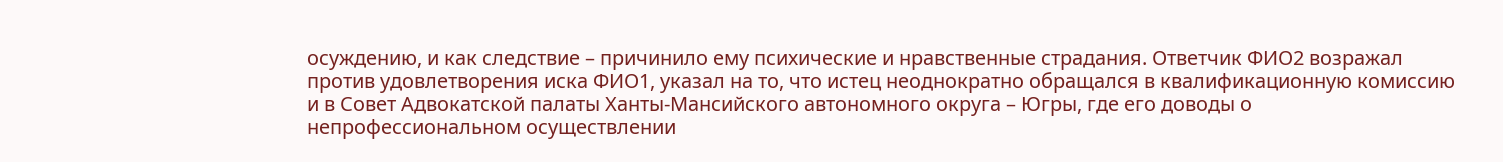осуждению, и как следствие – причинило ему психические и нравственные страдания. Ответчик ФИО2 возражал против удовлетворения иска ФИО1, указал на то, что истец неоднократно обращался в квалификационную комиссию и в Совет Адвокатской палаты Ханты-Мансийского автономного округа – Югры, где его доводы о непрофессиональном осуществлении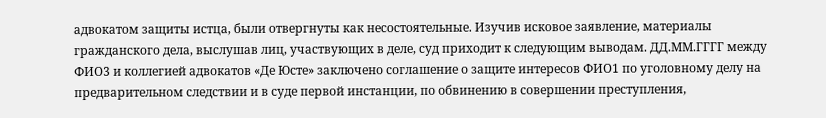адвокатом защиты истца, были отвергнуты как несостоятельные. Изучив исковое заявление, материалы гражданского дела, выслушав лиц, участвующих в деле, суд приходит к следующим выводам. ДД.ММ.ГГГГ между ФИО3 и коллегией адвокатов «Де Юсте» заключено соглашение о защите интересов ФИО1 по уголовному делу на предварительном следствии и в суде первой инстанции, по обвинению в совершении преступления,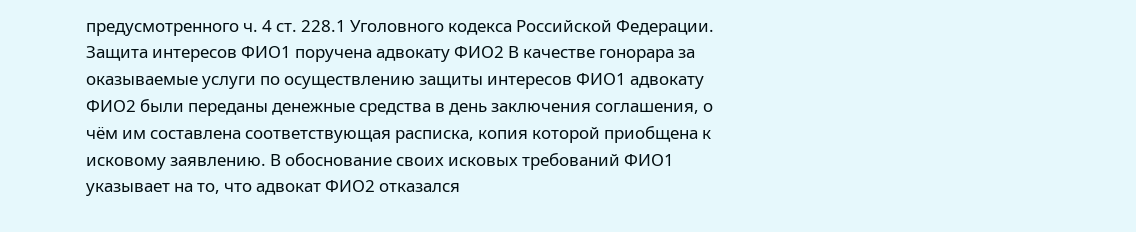предусмотренного ч. 4 ст. 228.1 Уголовного кодекса Российской Федерации. Защита интересов ФИО1 поручена адвокату ФИО2 В качестве гонорара за оказываемые услуги по осуществлению защиты интересов ФИО1 адвокату ФИО2 были переданы денежные средства в день заключения соглашения, о чём им составлена соответствующая расписка, копия которой приобщена к исковому заявлению. В обоснование своих исковых требований ФИО1 указывает на то, что адвокат ФИО2 отказался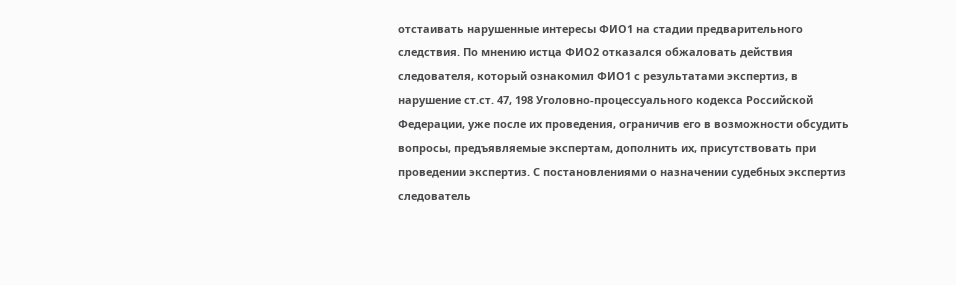отстаивать нарушенные интересы ФИО1 на стадии предварительного следствия. По мнению истца ФИО2 отказался обжаловать действия следователя, который ознакомил ФИО1 с результатами экспертиз, в нарушение ст.ст. 47, 198 Уголовно-процессуального кодекса Российской Федерации, уже после их проведения, ограничив его в возможности обсудить вопросы, предъявляемые экспертам, дополнить их, присутствовать при проведении экспертиз. С постановлениями о назначении судебных экспертиз следователь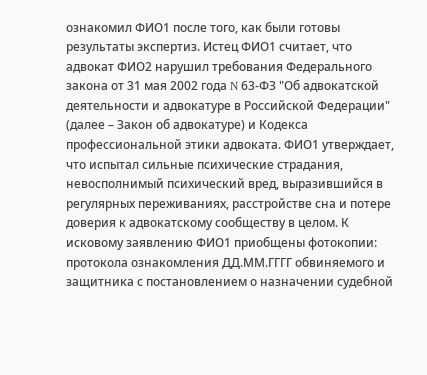ознакомил ФИО1 после того, как были готовы результаты экспертиз. Истец ФИО1 считает, что адвокат ФИО2 нарушил требования Федерального закона от 31 мая 2002 года N 63-ФЗ "Об адвокатской деятельности и адвокатуре в Российской Федерации" (далее – Закон об адвокатуре) и Кодекса профессиональной этики адвоката. ФИО1 утверждает, что испытал сильные психические страдания, невосполнимый психический вред, выразившийся в регулярных переживаниях, расстройстве сна и потере доверия к адвокатскому сообществу в целом. К исковому заявлению ФИО1 приобщены фотокопии: протокола ознакомления ДД.ММ.ГГГГ обвиняемого и защитника с постановлением о назначении судебной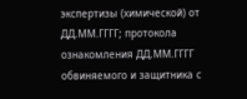экспертизы (химической) от ДД.ММ.ГГГГ; протокола ознакомления ДД.ММ.ГГГГ обвиняемого и защитника с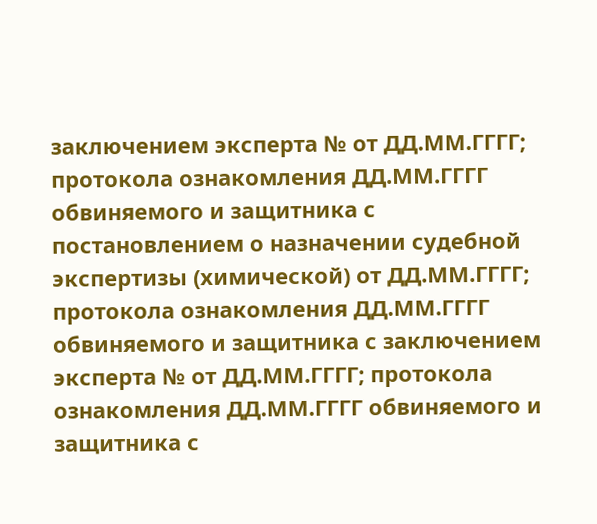заключением эксперта № от ДД.ММ.ГГГГ; протокола ознакомления ДД.ММ.ГГГГ обвиняемого и защитника с постановлением о назначении судебной экспертизы (химической) от ДД.ММ.ГГГГ; протокола ознакомления ДД.ММ.ГГГГ обвиняемого и защитника с заключением эксперта № от ДД.ММ.ГГГГ; протокола ознакомления ДД.ММ.ГГГГ обвиняемого и защитника с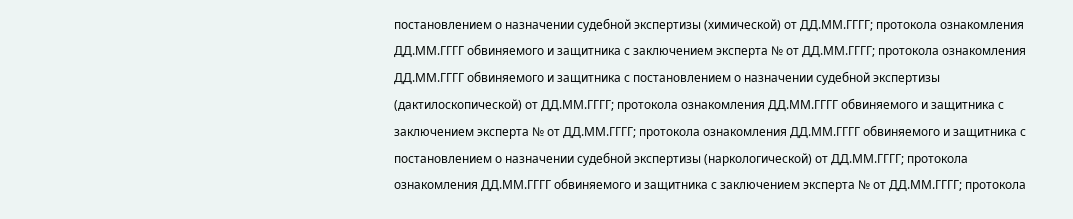постановлением о назначении судебной экспертизы (химической) от ДД.ММ.ГГГГ; протокола ознакомления ДД.ММ.ГГГГ обвиняемого и защитника с заключением эксперта № от ДД.ММ.ГГГГ; протокола ознакомления ДД.ММ.ГГГГ обвиняемого и защитника с постановлением о назначении судебной экспертизы (дактилоскопической) от ДД.ММ.ГГГГ; протокола ознакомления ДД.ММ.ГГГГ обвиняемого и защитника с заключением эксперта № от ДД.ММ.ГГГГ; протокола ознакомления ДД.ММ.ГГГГ обвиняемого и защитника с постановлением о назначении судебной экспертизы (наркологической) от ДД.ММ.ГГГГ; протокола ознакомления ДД.ММ.ГГГГ обвиняемого и защитника с заключением эксперта № от ДД.ММ.ГГГГ; протокола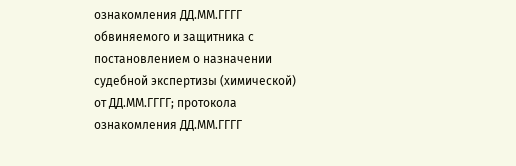ознакомления ДД.ММ.ГГГГ обвиняемого и защитника с постановлением о назначении судебной экспертизы (химической) от ДД.ММ.ГГГГ; протокола ознакомления ДД.ММ.ГГГГ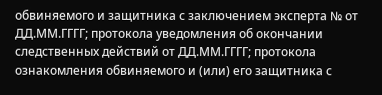обвиняемого и защитника с заключением эксперта № от ДД.ММ.ГГГГ; протокола уведомления об окончании следственных действий от ДД.ММ.ГГГГ; протокола ознакомления обвиняемого и (или) его защитника с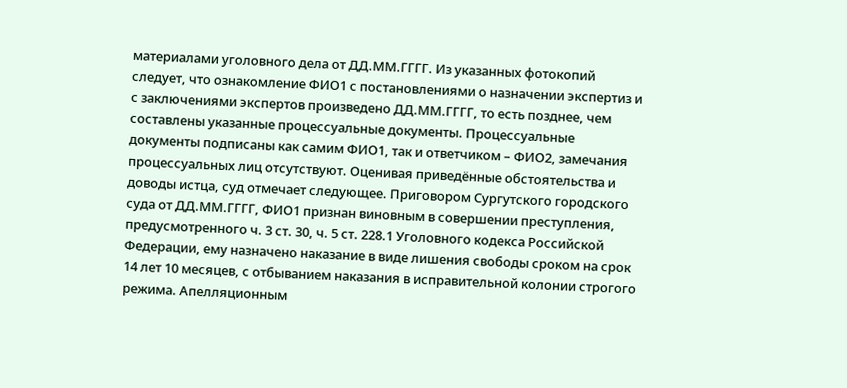материалами уголовного дела от ДД.ММ.ГГГГ. Из указанных фотокопий следует, что ознакомление ФИО1 с постановлениями о назначении экспертиз и с заключениями экспертов произведено ДД.ММ.ГГГГ, то есть позднее, чем составлены указанные процессуальные документы. Процессуальные документы подписаны как самим ФИО1, так и ответчиком – ФИО2, замечания процессуальных лиц отсутствуют. Оценивая приведённые обстоятельства и доводы истца, суд отмечает следующее. Приговором Сургутского городского суда от ДД.ММ.ГГГГ, ФИО1 признан виновным в совершении преступления, предусмотренного ч. 3 ст. 30, ч. 5 ст. 228.1 Уголовного кодекса Российской Федерации, ему назначено наказание в виде лишения свободы сроком на срок 14 лет 10 месяцев, с отбыванием наказания в исправительной колонии строгого режима. Апелляционным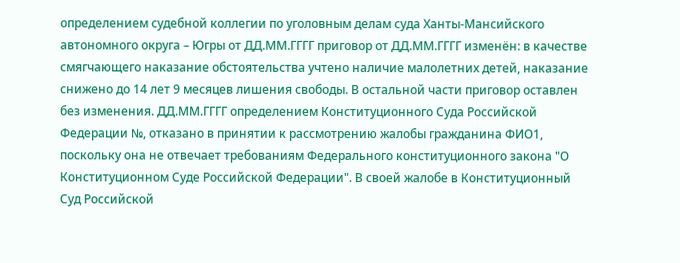определением судебной коллегии по уголовным делам суда Ханты-Мансийского автономного округа – Югры от ДД.ММ.ГГГГ приговор от ДД.ММ.ГГГГ изменён: в качестве смягчающего наказание обстоятельства учтено наличие малолетних детей, наказание снижено до 14 лет 9 месяцев лишения свободы. В остальной части приговор оставлен без изменения. ДД.ММ.ГГГГ определением Конституционного Суда Российской Федерации №, отказано в принятии к рассмотрению жалобы гражданина ФИО1, поскольку она не отвечает требованиям Федерального конституционного закона "О Конституционном Суде Российской Федерации". В своей жалобе в Конституционный Суд Российской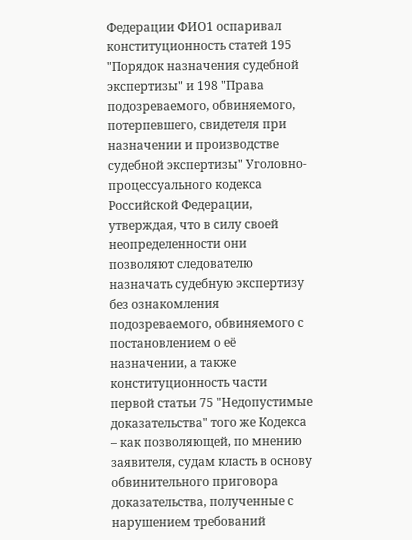Федерации ФИО1 оспаривал конституционность статей 195 "Порядок назначения судебной экспертизы" и 198 "Права подозреваемого, обвиняемого, потерпевшего, свидетеля при назначении и производстве судебной экспертизы" Уголовно-процессуального кодекса Российской Федерации, утверждая, что в силу своей неопределенности они позволяют следователю назначать судебную экспертизу без ознакомления подозреваемого, обвиняемого с постановлением о её назначении, а также конституционность части первой статьи 75 "Недопустимые доказательства" того же Кодекса – как позволяющей, по мнению заявителя, судам класть в основу обвинительного приговора доказательства, полученные с нарушением требований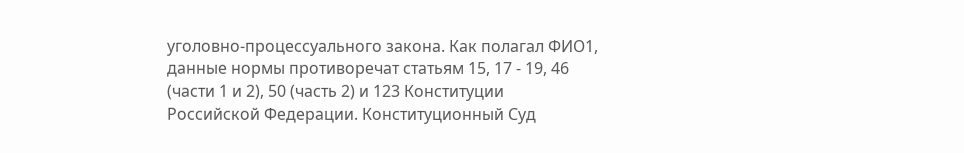уголовно-процессуального закона. Как полагал ФИО1, данные нормы противоречат статьям 15, 17 - 19, 46 (части 1 и 2), 50 (часть 2) и 123 Конституции Российской Федерации. Конституционный Суд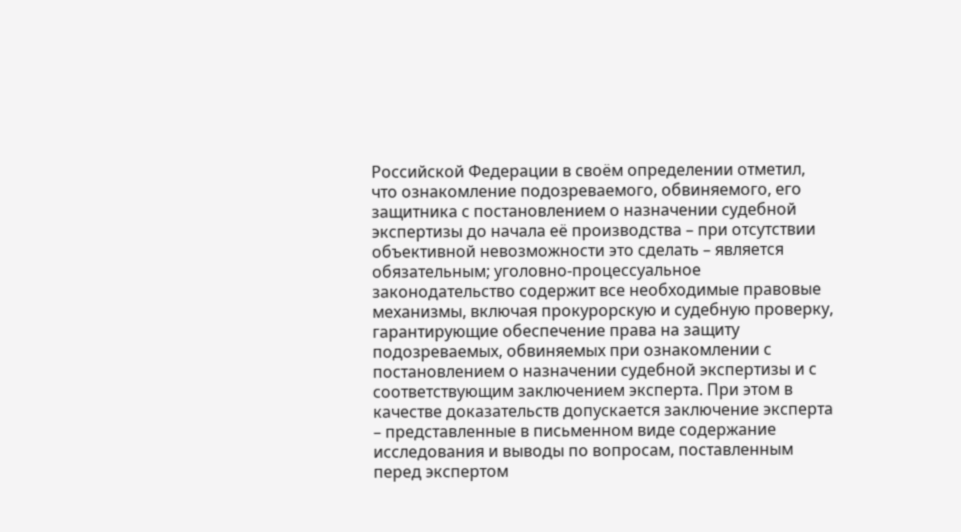Российской Федерации в своём определении отметил, что ознакомление подозреваемого, обвиняемого, его защитника с постановлением о назначении судебной экспертизы до начала её производства – при отсутствии объективной невозможности это сделать – является обязательным; уголовно-процессуальное законодательство содержит все необходимые правовые механизмы, включая прокурорскую и судебную проверку, гарантирующие обеспечение права на защиту подозреваемых, обвиняемых при ознакомлении с постановлением о назначении судебной экспертизы и с соответствующим заключением эксперта. При этом в качестве доказательств допускается заключение эксперта – представленные в письменном виде содержание исследования и выводы по вопросам, поставленным перед экспертом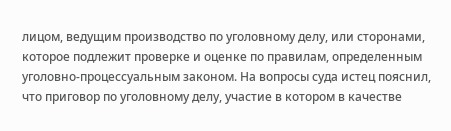лицом, ведущим производство по уголовному делу, или сторонами, которое подлежит проверке и оценке по правилам, определенным уголовно-процессуальным законом. На вопросы суда истец пояснил, что приговор по уголовному делу, участие в котором в качестве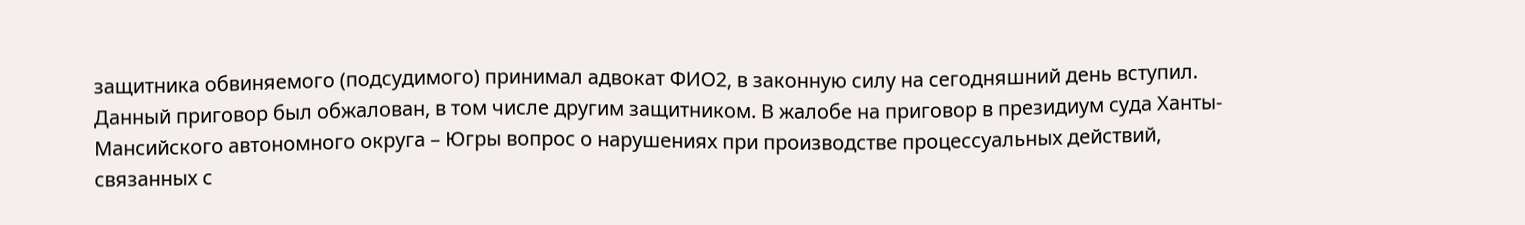защитника обвиняемого (подсудимого) принимал адвокат ФИО2, в законную силу на сегодняшний день вступил. Данный приговор был обжалован, в том числе другим защитником. В жалобе на приговор в президиум суда Ханты-Мансийского автономного округа – Югры вопрос о нарушениях при производстве процессуальных действий, связанных с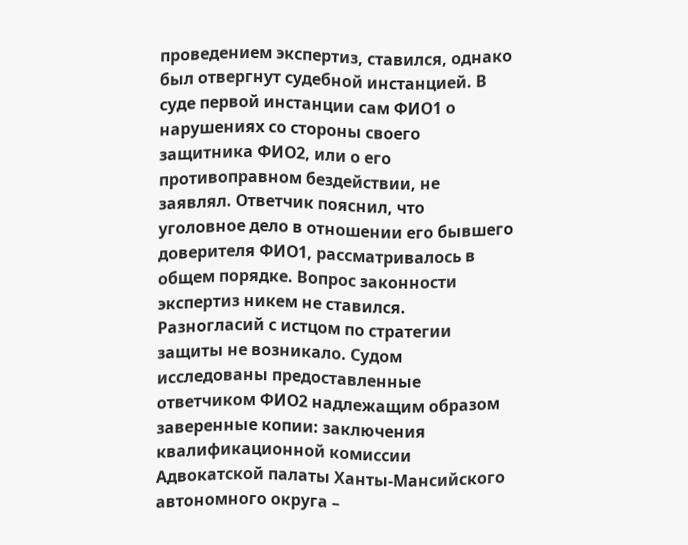проведением экспертиз, ставился, однако был отвергнут судебной инстанцией. В суде первой инстанции сам ФИО1 о нарушениях со стороны своего защитника ФИО2, или о его противоправном бездействии, не заявлял. Ответчик пояснил, что уголовное дело в отношении его бывшего доверителя ФИО1, рассматривалось в общем порядке. Вопрос законности экспертиз никем не ставился. Разногласий с истцом по стратегии защиты не возникало. Судом исследованы предоставленные ответчиком ФИО2 надлежащим образом заверенные копии: заключения квалификационной комиссии Адвокатской палаты Ханты-Мансийского автономного округа –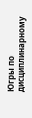Югры по дисциплинарному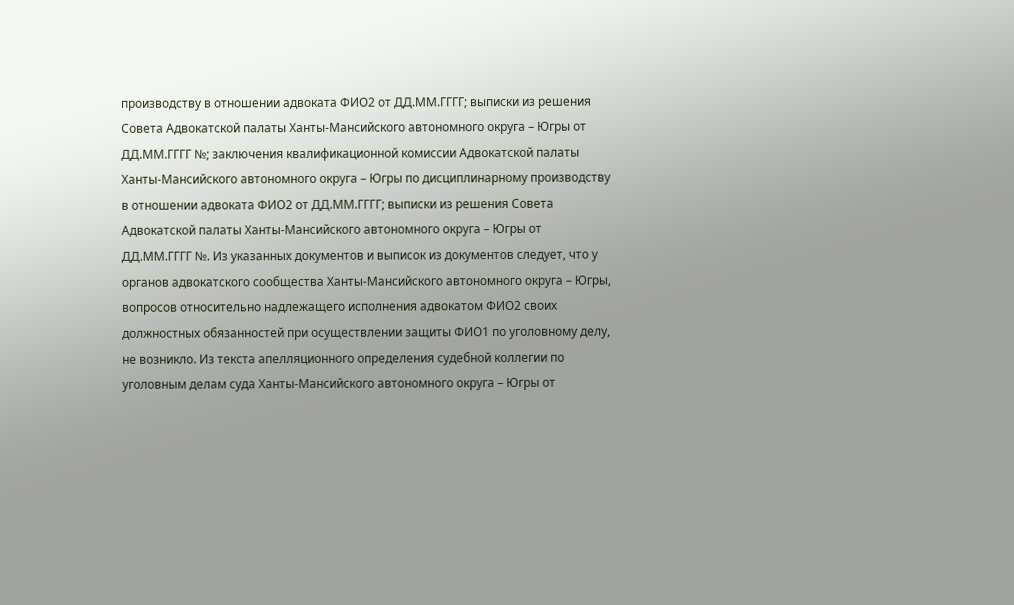производству в отношении адвоката ФИО2 от ДД.ММ.ГГГГ; выписки из решения Совета Адвокатской палаты Ханты-Мансийского автономного округа – Югры от ДД.ММ.ГГГГ №; заключения квалификационной комиссии Адвокатской палаты Ханты-Мансийского автономного округа – Югры по дисциплинарному производству в отношении адвоката ФИО2 от ДД.ММ.ГГГГ; выписки из решения Совета Адвокатской палаты Ханты-Мансийского автономного округа – Югры от ДД.ММ.ГГГГ №. Из указанных документов и выписок из документов следует, что у органов адвокатского сообщества Ханты-Мансийского автономного округа – Югры, вопросов относительно надлежащего исполнения адвокатом ФИО2 своих должностных обязанностей при осуществлении защиты ФИО1 по уголовному делу, не возникло. Из текста апелляционного определения судебной коллегии по уголовным делам суда Ханты-Мансийского автономного округа – Югры от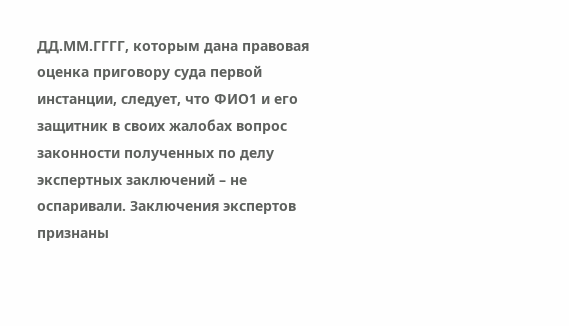ДД.ММ.ГГГГ, которым дана правовая оценка приговору суда первой инстанции, следует, что ФИО1 и его защитник в своих жалобах вопрос законности полученных по делу экспертных заключений – не оспаривали. Заключения экспертов признаны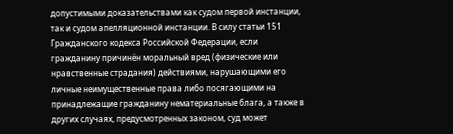допустимыми доказательствами как судом первой инстанции, так и судом апелляционной инстанции. В силу статьи 151 Гражданского кодекса Российской Федерации, если гражданину причинён моральный вред (физические или нравственные страдания) действиями, нарушающими его личные неимущественные права либо посягающими на принадлежащие гражданину нематериальные блага, а также в других случаях, предусмотренных законом, суд может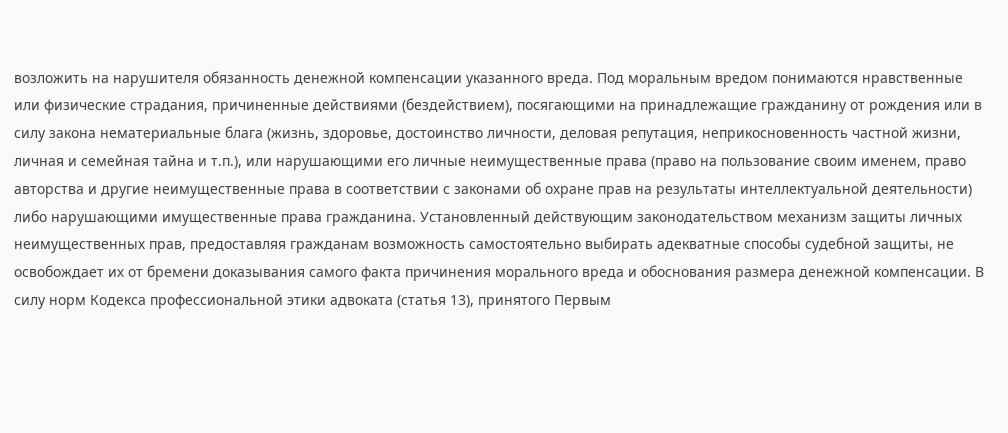возложить на нарушителя обязанность денежной компенсации указанного вреда. Под моральным вредом понимаются нравственные или физические страдания, причиненные действиями (бездействием), посягающими на принадлежащие гражданину от рождения или в силу закона нематериальные блага (жизнь, здоровье, достоинство личности, деловая репутация, неприкосновенность частной жизни, личная и семейная тайна и т.п.), или нарушающими его личные неимущественные права (право на пользование своим именем, право авторства и другие неимущественные права в соответствии с законами об охране прав на результаты интеллектуальной деятельности) либо нарушающими имущественные права гражданина. Установленный действующим законодательством механизм защиты личных неимущественных прав, предоставляя гражданам возможность самостоятельно выбирать адекватные способы судебной защиты, не освобождает их от бремени доказывания самого факта причинения морального вреда и обоснования размера денежной компенсации. В силу норм Кодекса профессиональной этики адвоката (статья 13), принятого Первым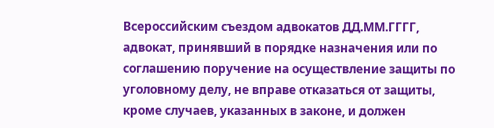Всероссийским съездом адвокатов ДД.ММ.ГГГГ, адвокат, принявший в порядке назначения или по соглашению поручение на осуществление защиты по уголовному делу, не вправе отказаться от защиты, кроме случаев, указанных в законе, и должен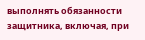выполнять обязанности защитника, включая, при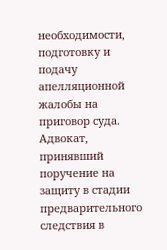необходимости, подготовку и подачу апелляционной жалобы на приговор суда. Адвокат, принявший поручение на защиту в стадии предварительного следствия в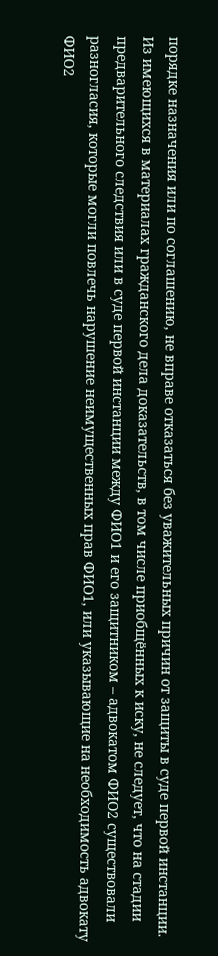порядке назначения или по соглашению, не вправе отказаться без уважительных причин от защиты в суде первой инстанции. Из имеющихся в материалах гражданского дела доказательств, в том числе приобщённых к иску, не следует, что на стадии предварительного следствия или в суде первой инстанции между ФИО1 и его защитником – адвокатом ФИО2 существовали разногласия, которые могли повлечь нарушение неимущественных прав ФИО1, или указывающие на необходимость адвокату ФИО2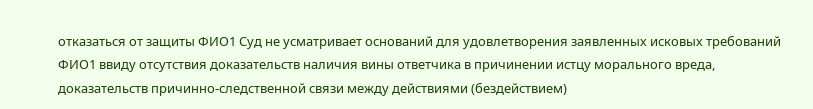отказаться от защиты ФИО1 Суд не усматривает оснований для удовлетворения заявленных исковых требований ФИО1 ввиду отсутствия доказательств наличия вины ответчика в причинении истцу морального вреда, доказательств причинно-следственной связи между действиями (бездействием)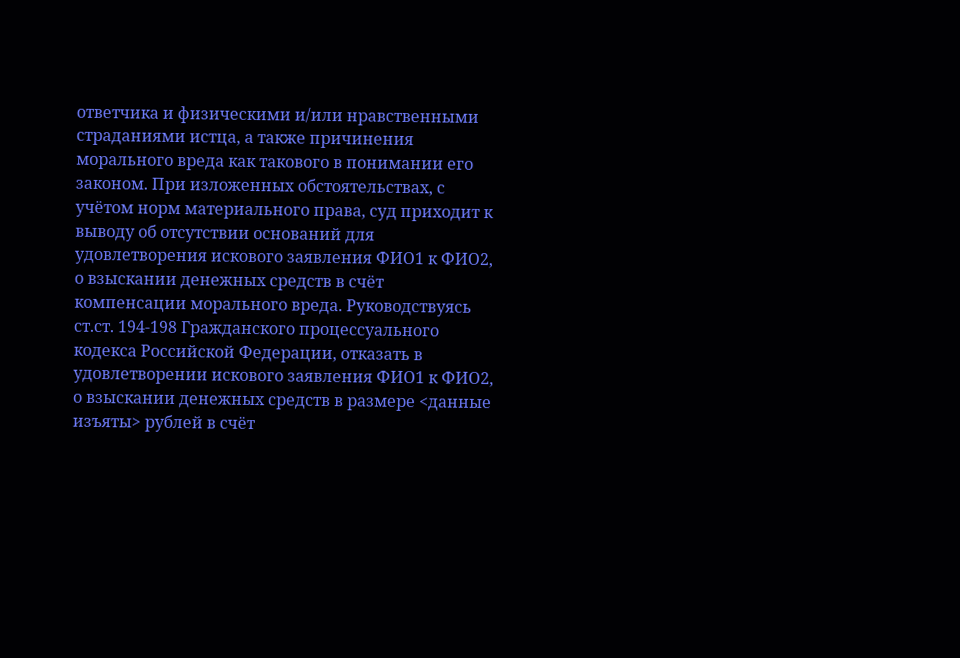ответчика и физическими и/или нравственными страданиями истца, а также причинения морального вреда как такового в понимании его законом. При изложенных обстоятельствах, с учётом норм материального права, суд приходит к выводу об отсутствии оснований для удовлетворения искового заявления ФИО1 к ФИО2, о взыскании денежных средств в счёт компенсации морального вреда. Руководствуясь ст.ст. 194-198 Гражданского процессуального кодекса Российской Федерации, отказать в удовлетворении искового заявления ФИО1 к ФИО2, о взыскании денежных средств в размере <данные изъяты> рублей в счёт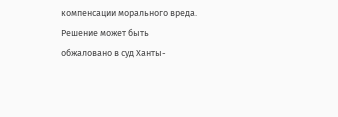компенсации морального вреда. Решение может быть обжаловано в суд Ханты-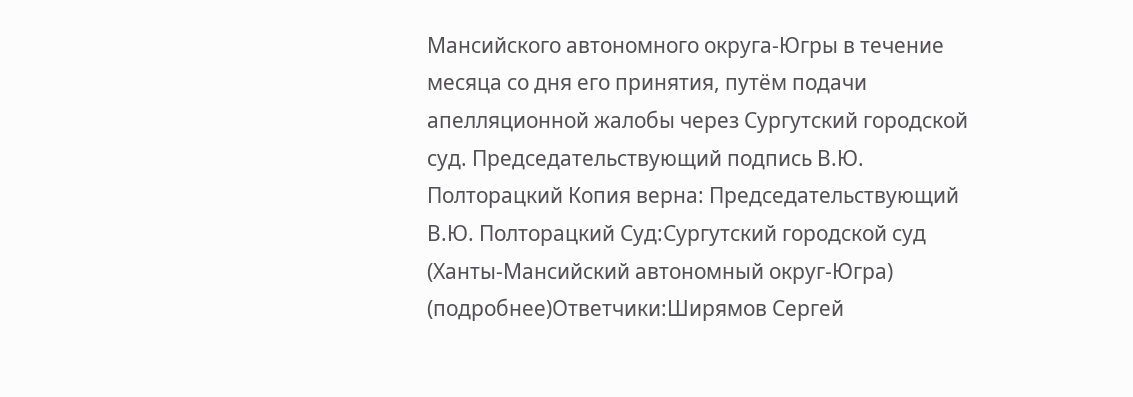Мансийского автономного округа-Югры в течение месяца со дня его принятия, путём подачи апелляционной жалобы через Сургутский городской суд. Председательствующий подпись В.Ю. Полторацкий Копия верна: Председательствующий В.Ю. Полторацкий Суд:Сургутский городской суд (Ханты-Мансийский автономный округ-Югра) (подробнее)Ответчики:Ширямов Сергей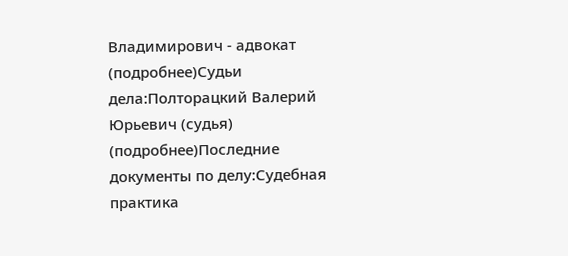Владимирович - адвокат (подробнее)Судьи дела:Полторацкий Валерий Юрьевич (судья) (подробнее)Последние документы по делу:Судебная практика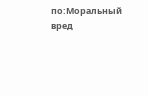по:Моральный вред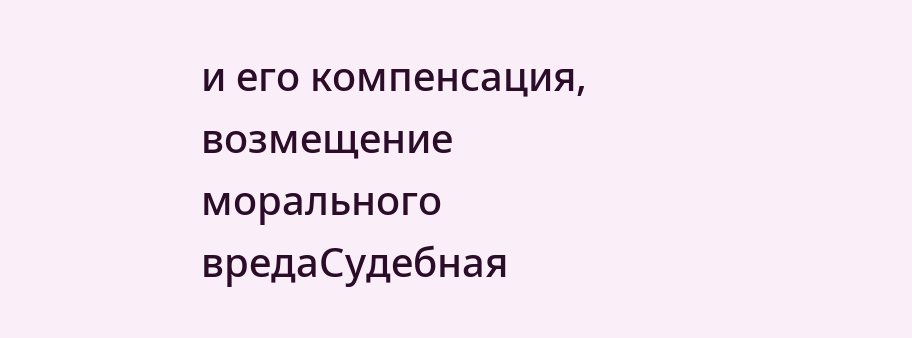и его компенсация, возмещение морального вредаСудебная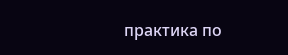практика по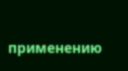применению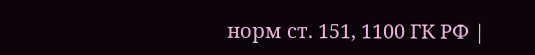норм ст. 151, 1100 ГК РФ |